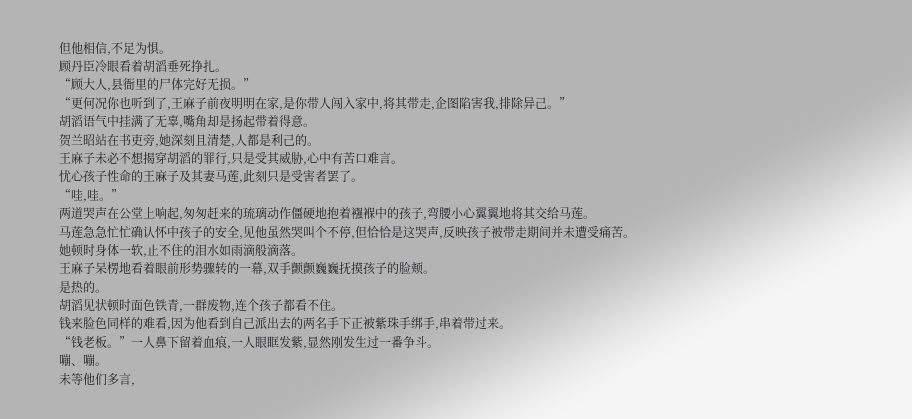但他相信,不足为惧。
顾丹臣冷眼看着胡滔垂死挣扎。
“顾大人,县衙里的尸体完好无损。”
“更何况你也听到了,王麻子前夜明明在家,是你带人闯入家中,将其带走,企图陷害我,排除异己。”
胡滔语气中挂满了无辜,嘴角却是扬起带着得意。
贺兰昭站在书吏旁,她深刻且清楚,人都是利己的。
王麻子未必不想揭穿胡滔的罪行,只是受其威胁,心中有苦口难言。
忧心孩子性命的王麻子及其妻马莲,此刻只是受害者罢了。
“哇,哇。”
两道哭声在公堂上响起,匆匆赶来的琉璃动作僵硬地抱着襁褓中的孩子,弯腰小心翼翼地将其交给马莲。
马莲急急忙忙确认怀中孩子的安全,见他虽然哭叫个不停,但恰恰是这哭声,反映孩子被带走期间并未遭受痛苦。
她顿时身体一软,止不住的泪水如雨滴般滴落。
王麻子呆楞地看着眼前形势骤转的一幕,双手颤颤巍巍抚摸孩子的脸颊。
是热的。
胡滔见状顿时面色铁青,一群废物,连个孩子都看不住。
钱来脸色同样的难看,因为他看到自己派出去的两名手下正被紫珠手绑手,串着带过来。
“钱老板。”一人鼻下留着血痕,一人眼眶发紫,显然刚发生过一番争斗。
嘣、嘣。
未等他们多言,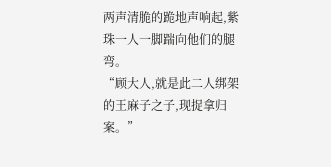两声清脆的跪地声响起,紫珠一人一脚踹向他们的腿弯。
“顾大人,就是此二人绑架的王麻子之子,现捉拿归案。”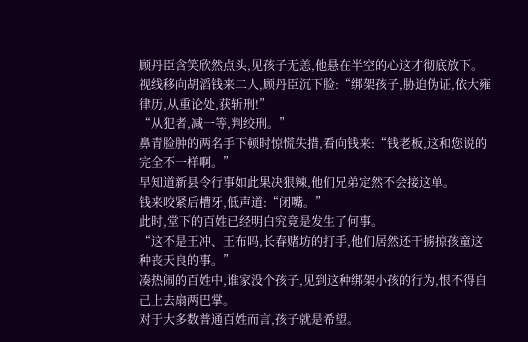顾丹臣含笑欣然点头,见孩子无恙,他悬在半空的心这才彻底放下。
视线移向胡滔钱来二人,顾丹臣沉下脸:“绑架孩子,胁迫伪证,依大雍律历,从重论处,获斩刑!”
“从犯者,减一等,判绞刑。”
鼻青脸肿的两名手下顿时惊慌失措,看向钱来:“钱老板,这和您说的完全不一样啊。”
早知道新县令行事如此果决狠辣,他们兄弟定然不会接这单。
钱来咬紧后槽牙,低声道:“闭嘴。”
此时,堂下的百姓已经明白究竟是发生了何事。
“这不是王冲、王布吗,长春赌坊的打手,他们居然还干掳掠孩童这种丧天良的事。”
凑热闹的百姓中,谁家没个孩子,见到这种绑架小孩的行为,恨不得自己上去扇两巴掌。
对于大多数普通百姓而言,孩子就是希望。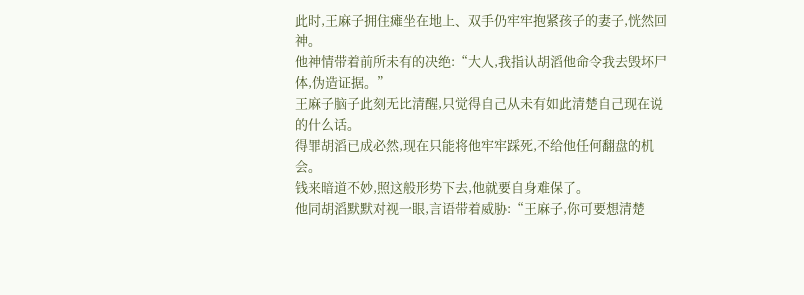此时,王麻子拥住瘫坐在地上、双手仍牢牢抱紧孩子的妻子,恍然回神。
他神情带着前所未有的决绝:“大人,我指认胡滔他命令我去毁坏尸体,伪造证据。”
王麻子脑子此刻无比清醒,只觉得自己从未有如此清楚自己现在说的什么话。
得罪胡滔已成必然,现在只能将他牢牢踩死,不给他任何翻盘的机会。
钱来暗道不妙,照这般形势下去,他就要自身难保了。
他同胡滔默默对视一眼,言语带着威胁:“王麻子,你可要想清楚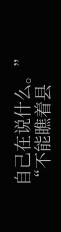自己在说什么。”
“不能瞧着县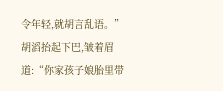令年轻,就胡言乱语。”
胡滔抬起下巴,皱着眉道:“你家孩子娘胎里带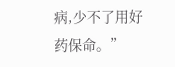病,少不了用好药保命。”